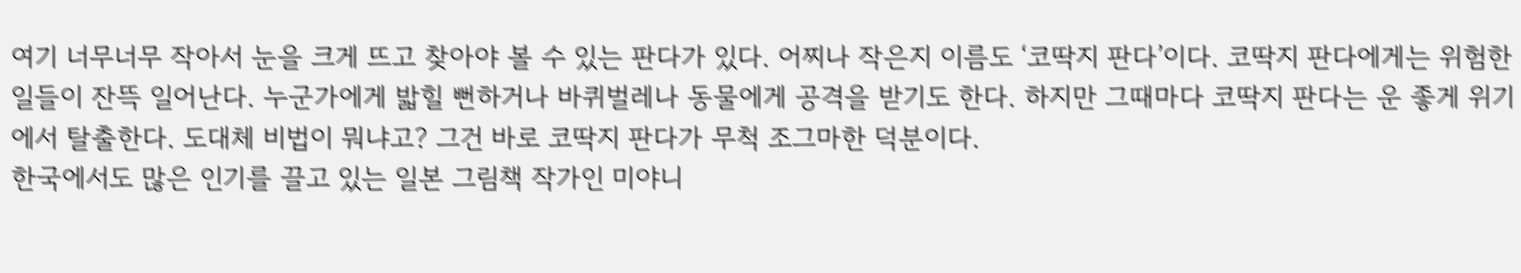여기 너무너무 작아서 눈을 크게 뜨고 찾아야 볼 수 있는 판다가 있다. 어찌나 작은지 이름도 ‘코딱지 판다’이다. 코딱지 판다에게는 위험한 일들이 잔뜩 일어난다. 누군가에게 밟힐 뻔하거나 바퀴벌레나 동물에게 공격을 받기도 한다. 하지만 그때마다 코딱지 판다는 운 좋게 위기에서 탈출한다. 도대체 비법이 뭐냐고? 그건 바로 코딱지 판다가 무척 조그마한 덕분이다.
한국에서도 많은 인기를 끌고 있는 일본 그림책 작가인 미야니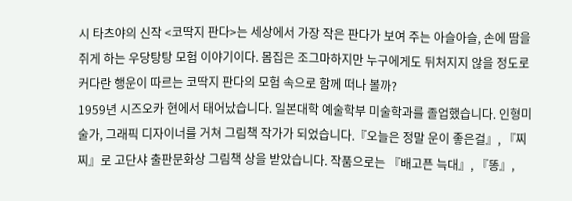시 타츠야의 신작 <코딱지 판다>는 세상에서 가장 작은 판다가 보여 주는 아슬아슬, 손에 땀을 쥐게 하는 우당탕탕 모험 이야기이다. 몸집은 조그마하지만 누구에게도 뒤처지지 않을 정도로 커다란 행운이 따르는 코딱지 판다의 모험 속으로 함께 떠나 볼까?
1959년 시즈오카 현에서 태어났습니다. 일본대학 예술학부 미술학과를 졸업했습니다. 인형미술가, 그래픽 디자이너를 거쳐 그림책 작가가 되었습니다.『오늘은 정말 운이 좋은걸』, 『찌찌』로 고단샤 출판문화상 그림책 상을 받았습니다. 작품으로는 『배고픈 늑대』, 『똥』,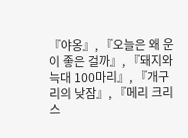『야옹』, 『오늘은 왜 운이 좋은 걸까』, 『돼지와 늑대 100마리』, 『개구리의 낮잠』, 『메리 크리스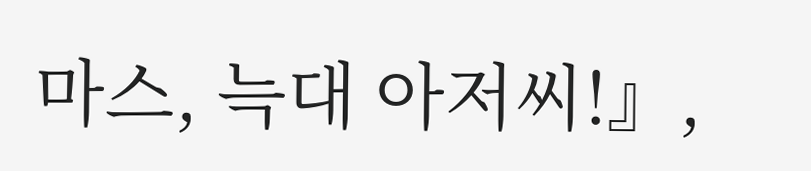마스, 늑대 아저씨!』,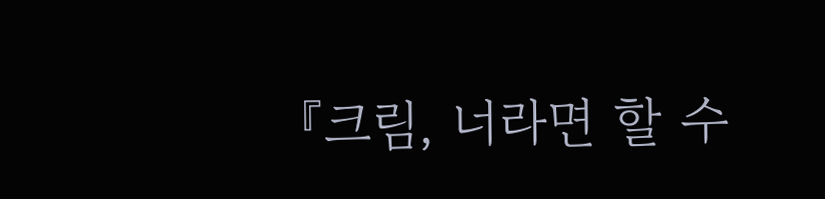『크림, 너라면 할 수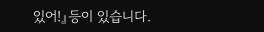있어!』등이 있습니다.